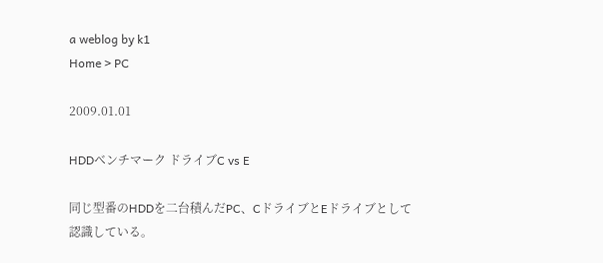a weblog by k1
Home > PC

2009.01.01

HDDベンチマーク ドライブC vs E

同じ型番のHDDを二台積んだPC、CドライブとEドライブとして認識している。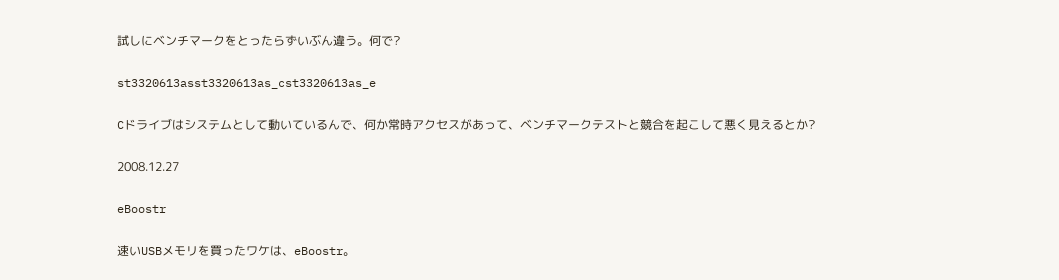試しにベンチマークをとったらずいぶん違う。何で?

st3320613asst3320613as_cst3320613as_e

Cドライブはシステムとして動いているんで、何か常時アクセスがあって、ベンチマークテストと競合を起こして悪く見えるとか?

2008.12.27

eBoostr

速いUSBメモリを買ったワケは、eBoostr。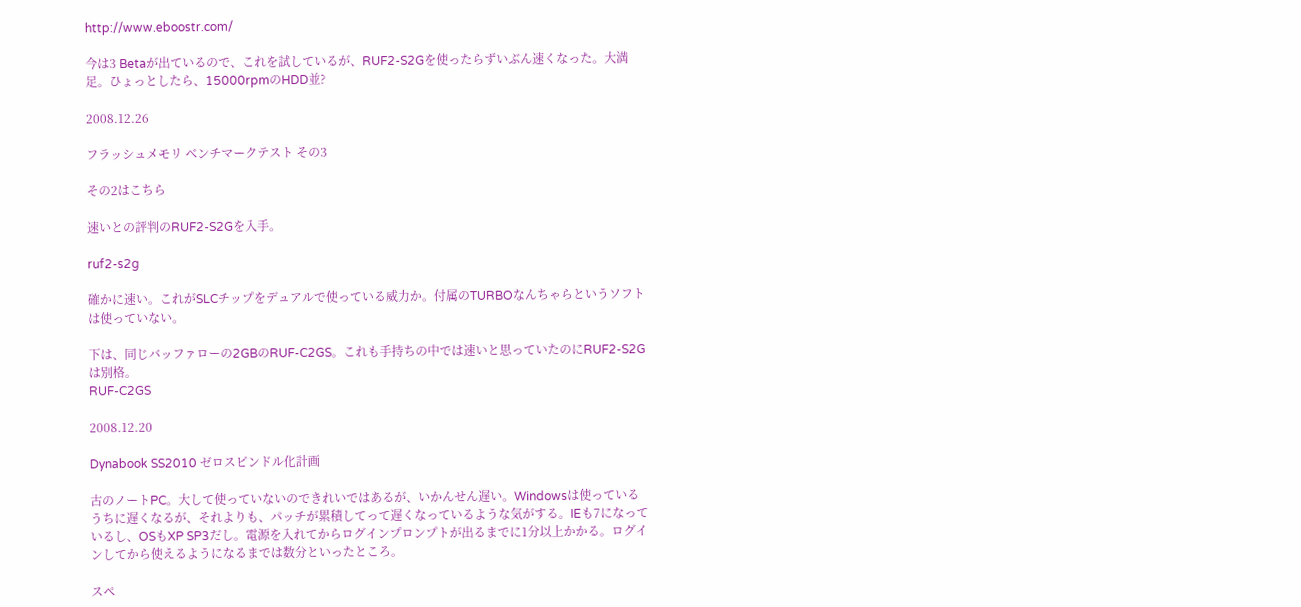http://www.eboostr.com/

今は3 Betaが出ているので、これを試しているが、RUF2-S2Gを使ったらずいぶん速くなった。大満足。ひょっとしたら、15000rpmのHDD並?

2008.12.26

フラッシュメモリ ベンチマークテスト その3

その2はこちら

速いとの評判のRUF2-S2Gを入手。

ruf2-s2g

確かに速い。これがSLCチップをデュアルで使っている威力か。付属のTURBOなんちゃらというソフトは使っていない。

下は、同じバッファローの2GBのRUF-C2GS。これも手持ちの中では速いと思っていたのにRUF2-S2Gは別格。
RUF-C2GS

2008.12.20

Dynabook SS2010 ゼロスピンドル化計画

古のノートPC。大して使っていないのできれいではあるが、いかんせん遅い。Windowsは使っているうちに遅くなるが、それよりも、パッチが累積してって遅くなっているような気がする。IEも7になっているし、OSもXP SP3だし。電源を入れてからログインプロンプトが出るまでに1分以上かかる。ログインしてから使えるようになるまでは数分といったところ。

スペ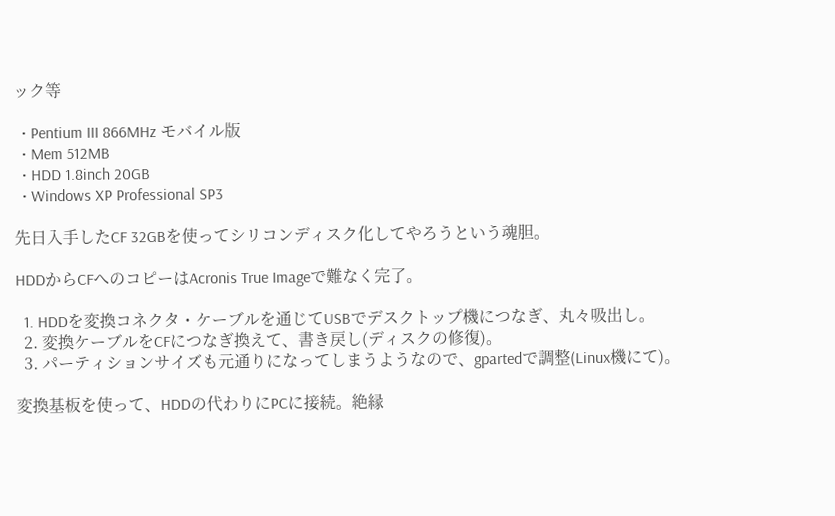ック等

  • Pentium III 866MHz モバイル版
  • Mem 512MB
  • HDD 1.8inch 20GB
  • Windows XP Professional SP3

先日入手したCF 32GBを使ってシリコンディスク化してやろうという魂胆。

HDDからCFへのコピーはAcronis True Imageで難なく完了。

  1. HDDを変換コネクタ・ケーブルを通じてUSBでデスクトップ機につなぎ、丸々吸出し。
  2. 変換ケーブルをCFにつなぎ換えて、書き戻し(ディスクの修復)。
  3. パーティションサイズも元通りになってしまうようなので、gpartedで調整(Linux機にて)。

変換基板を使って、HDDの代わりにPCに接続。絶縁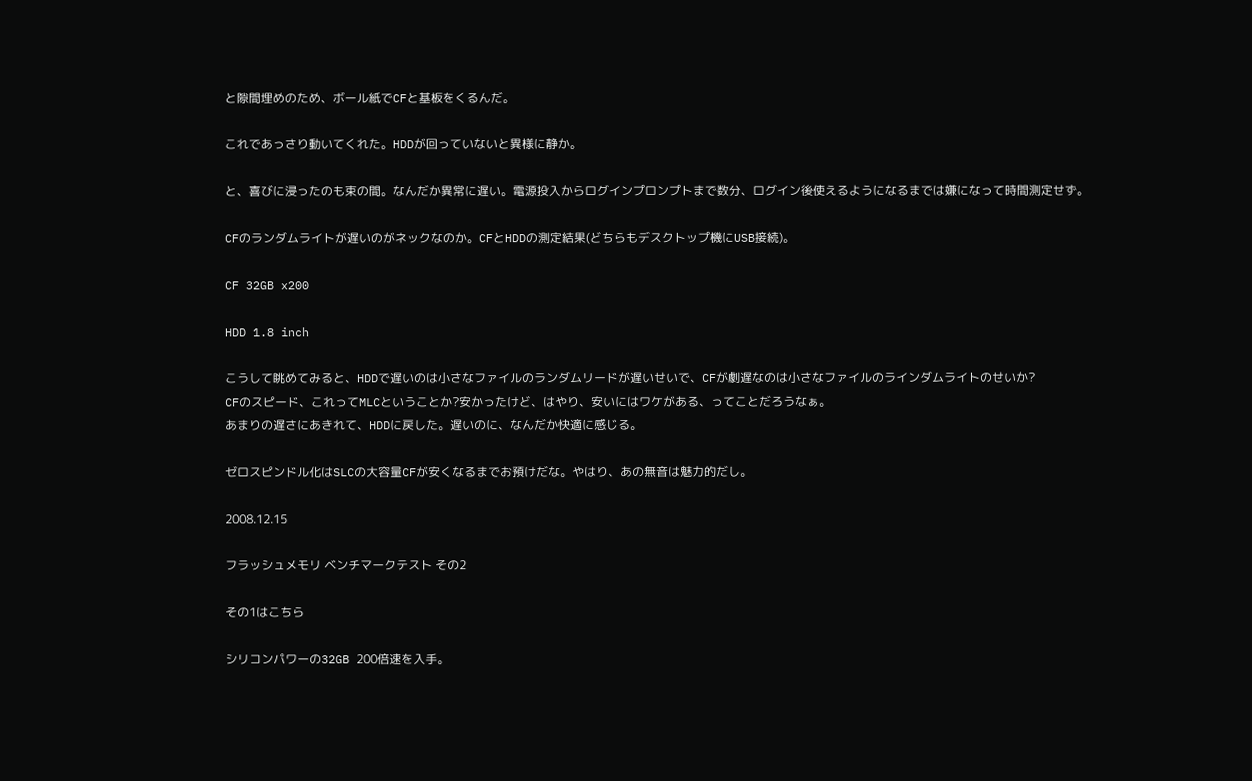と隙間埋めのため、ボール紙でCFと基板をくるんだ。

これであっさり動いてくれた。HDDが回っていないと異様に静か。

と、喜びに浸ったのも束の間。なんだか異常に遅い。電源投入からログインプロンプトまで数分、ログイン後使えるようになるまでは嫌になって時間測定せず。

CFのランダムライトが遅いのがネックなのか。CFとHDDの測定結果(どちらもデスクトップ機にUSB接続)。

CF 32GB x200

HDD 1.8 inch

こうして眺めてみると、HDDで遅いのは小さなファイルのランダムリードが遅いせいで、CFが劇遅なのは小さなファイルのラインダムライトのせいか?
CFのスピード、これってMLCということか?安かったけど、はやり、安いにはワケがある、ってことだろうなぁ。
あまりの遅さにあきれて、HDDに戻した。遅いのに、なんだか快適に感じる。

ゼロスピンドル化はSLCの大容量CFが安くなるまでお預けだな。やはり、あの無音は魅力的だし。

2008.12.15

フラッシュメモリ ベンチマークテスト その2

その1はこちら

シリコンパワーの32GB 200倍速を入手。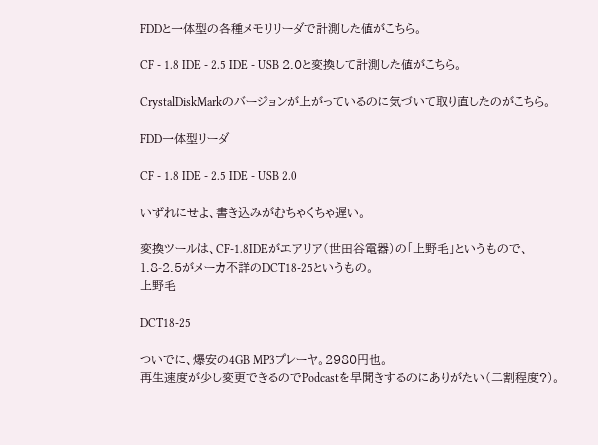FDDと一体型の各種メモリリーダで計測した値がこちら。

CF - 1.8 IDE - 2.5 IDE - USB 2.0と変換して計測した値がこちら。

CrystalDiskMarkのバージョンが上がっているのに気づいて取り直したのがこちら。

FDD一体型リーダ

CF - 1.8 IDE - 2.5 IDE - USB 2.0

いずれにせよ、書き込みがむちゃくちゃ遅い。

変換ツールは、CF-1.8IDEがエアリア(世田谷電器)の「上野毛」というもので、
1.8-2.5がメーカ不詳のDCT18-25というもの。
上野毛

DCT18-25

ついでに、爆安の4GB MP3プレーヤ。2980円也。
再生速度が少し変更できるのでPodcastを早聞きするのにありがたい(二割程度?)。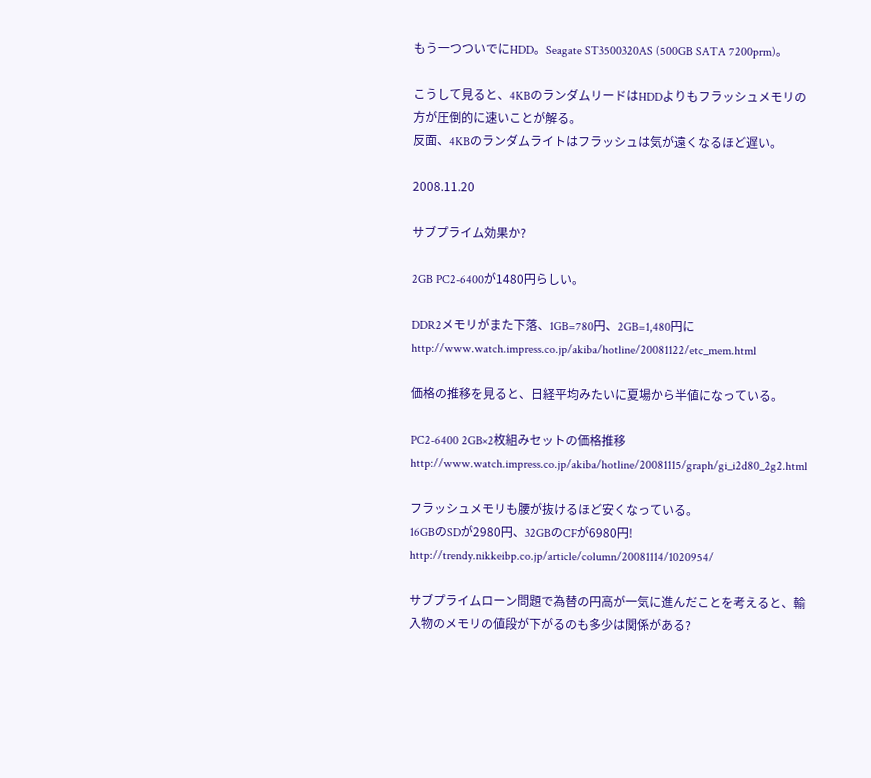もう一つついでにHDD。Seagate ST3500320AS (500GB SATA 7200prm)。

こうして見ると、4KBのランダムリードはHDDよりもフラッシュメモリの方が圧倒的に速いことが解る。
反面、4KBのランダムライトはフラッシュは気が遠くなるほど遅い。

2008.11.20

サブプライム効果か?

2GB PC2-6400が1480円らしい。

DDR2メモリがまた下落、1GB=780円、2GB=1,480円に
http://www.watch.impress.co.jp/akiba/hotline/20081122/etc_mem.html

価格の推移を見ると、日経平均みたいに夏場から半値になっている。

PC2-6400 2GB×2枚組みセットの価格推移
http://www.watch.impress.co.jp/akiba/hotline/20081115/graph/gi_i2d80_2g2.html

フラッシュメモリも腰が抜けるほど安くなっている。
16GBのSDが2980円、32GBのCFが6980円!
http://trendy.nikkeibp.co.jp/article/column/20081114/1020954/

サブプライムローン問題で為替の円高が一気に進んだことを考えると、輸入物のメモリの値段が下がるのも多少は関係がある?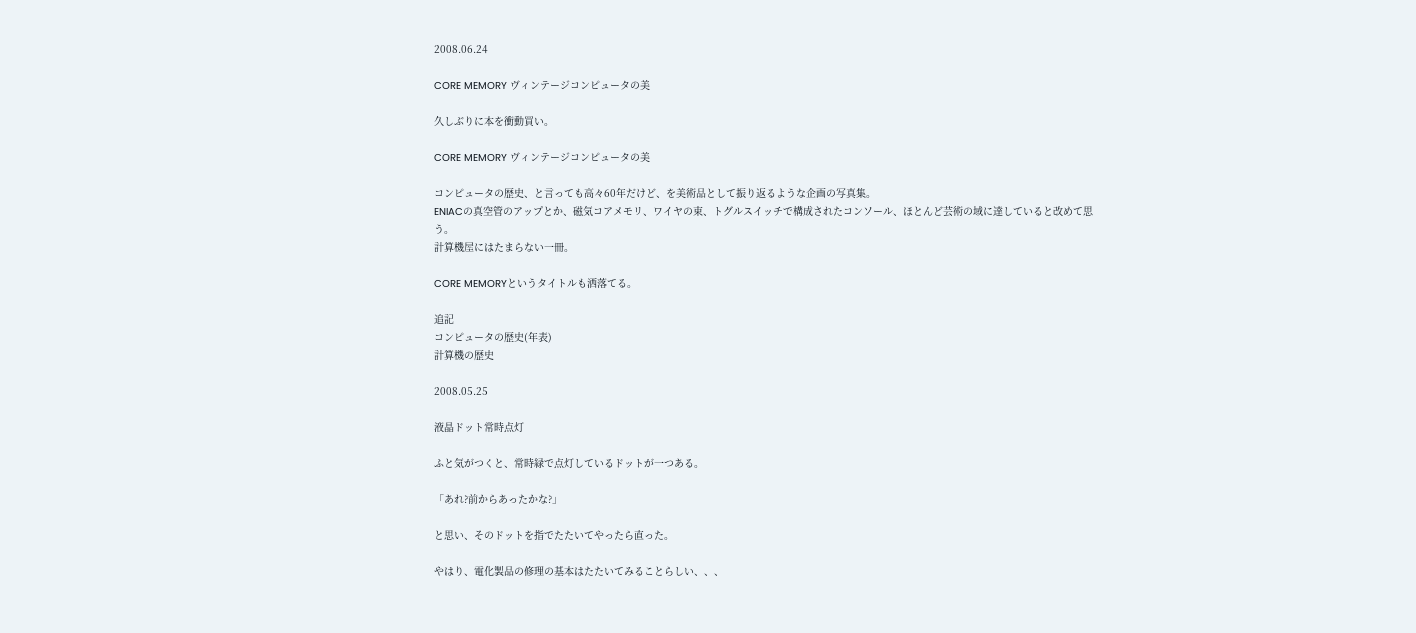2008.06.24

CORE MEMORY ヴィンテージコンピュータの美

久しぶりに本を衝動買い。

CORE MEMORY ヴィンテージコンピュータの美

コンピュータの歴史、と言っても高々60年だけど、を美術品として振り返るような企画の写真集。
ENIACの真空管のアップとか、磁気コアメモリ、ワイヤの束、トグルスイッチで構成されたコンソール、ほとんど芸術の域に達していると改めて思う。
計算機屋にはたまらない一冊。

CORE MEMORYというタイトルも洒落てる。

追記
コンピュータの歴史(年表)
計算機の歴史

2008.05.25

液晶ドット常時点灯

ふと気がつくと、常時緑で点灯しているドットが一つある。

「あれ?前からあったかな?」

と思い、そのドットを指でたたいてやったら直った。

やはり、電化製品の修理の基本はたたいてみることらしい、、、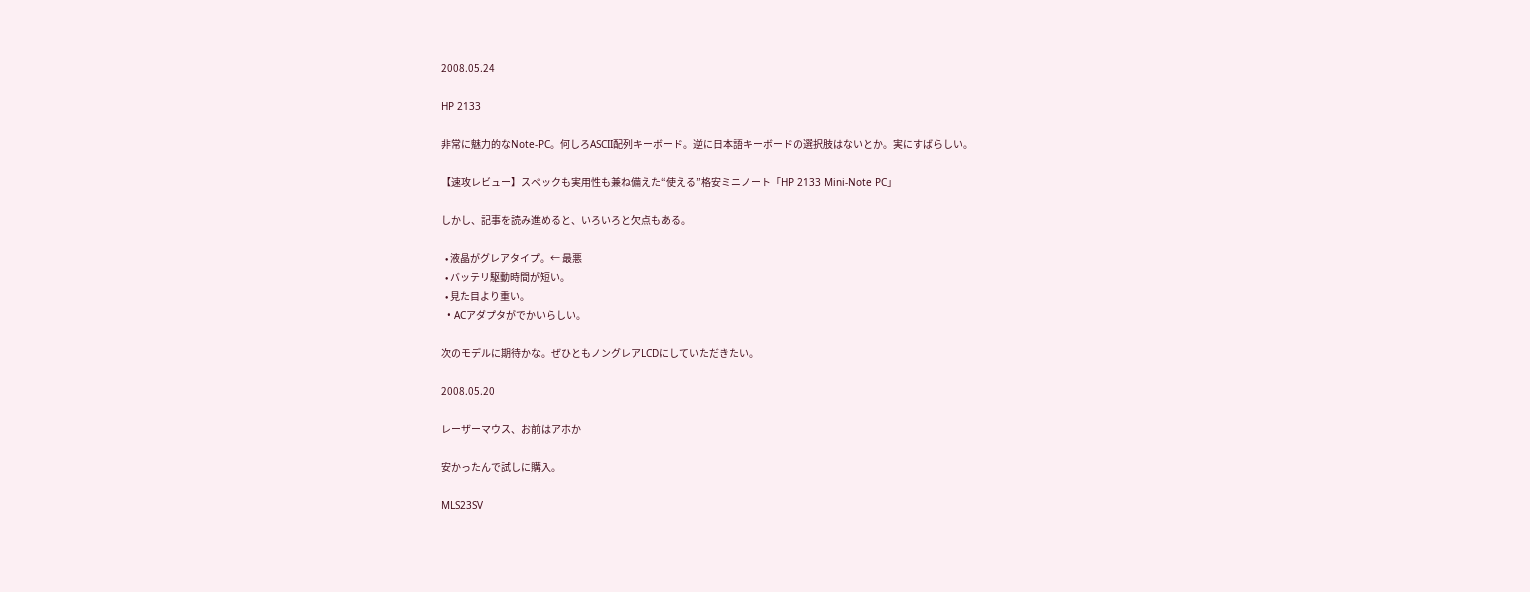2008.05.24

HP 2133

非常に魅力的なNote-PC。何しろASCII配列キーボード。逆に日本語キーボードの選択肢はないとか。実にすばらしい。

【速攻レビュー】スペックも実用性も兼ね備えた“使える”格安ミニノート「HP 2133 Mini-Note PC」

しかし、記事を読み進めると、いろいろと欠点もある。

  • 液晶がグレアタイプ。← 最悪
  • バッテリ駆動時間が短い。
  • 見た目より重い。
  • ACアダプタがでかいらしい。

次のモデルに期待かな。ぜひともノングレアLCDにしていただきたい。

2008.05.20

レーザーマウス、お前はアホか

安かったんで試しに購入。

MLS23SV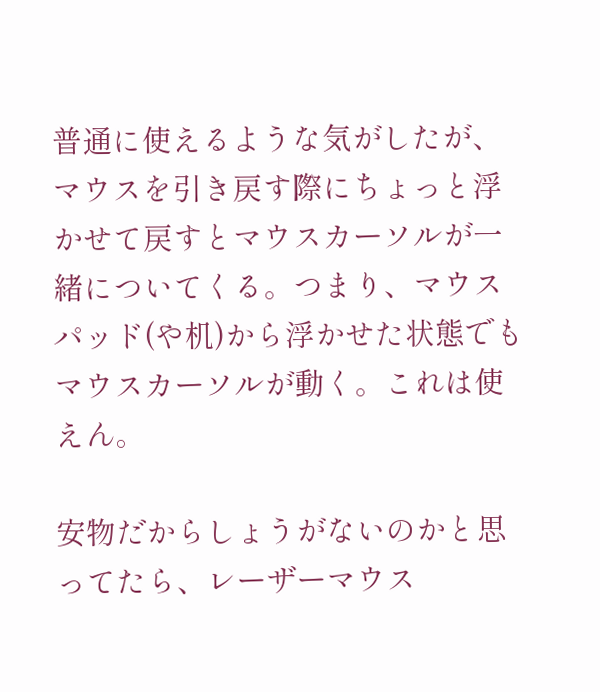普通に使えるような気がしたが、マウスを引き戻す際にちょっと浮かせて戻すとマウスカーソルが一緒についてくる。つまり、マウスパッド(や机)から浮かせた状態でもマウスカーソルが動く。これは使えん。

安物だからしょうがないのかと思ってたら、レーザーマウス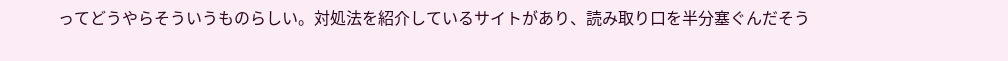ってどうやらそういうものらしい。対処法を紹介しているサイトがあり、読み取り口を半分塞ぐんだそう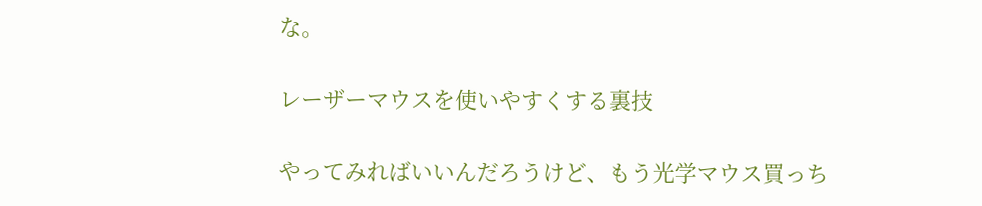な。

レーザーマウスを使いやすくする裏技

やってみればいいんだろうけど、もう光学マウス買っち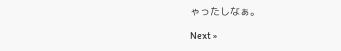ゃったしなぁ。

Next »